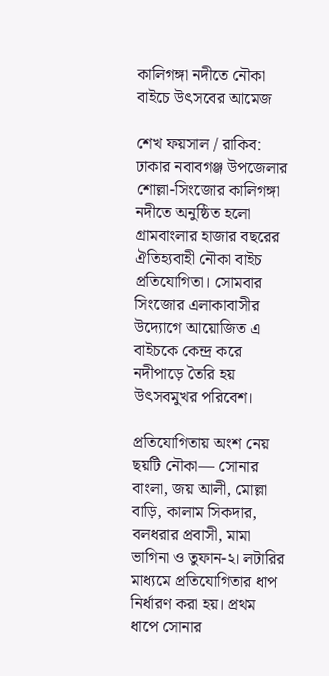কালিগঙ্গা নদীতে নৌকা বাইচে উৎসবের আমেজ

শেখ ফয়সাল / রাকিব: ঢাকার নবাবগঞ্জ উপজেলার শোল্লা-সিংজোর কালিগঙ্গা নদীতে অনুষ্ঠিত হলো গ্রামবাংলার হাজার বছরের ঐতিহ্যবাহী নৌকা বাইচ প্রতিযোগিতা। সোমবার সিংজোর এলাকাবাসীর উদ্যোগে আয়োজিত এ বাইচকে কেন্দ্র করে নদীপাড়ে তৈরি হয় উৎসবমুখর পরিবেশ।

প্রতিযোগিতায় অংশ নেয় ছয়টি নৌকা— সোনার বাংলা, জয় আলী, মোল্লা বাড়ি, কালাম সিকদার, বলধরার প্রবাসী, মামা ভাগিনা ও তুফান-২। লটারির মাধ্যমে প্রতিযোগিতার ধাপ নির্ধারণ করা হয়। প্রথম ধাপে সোনার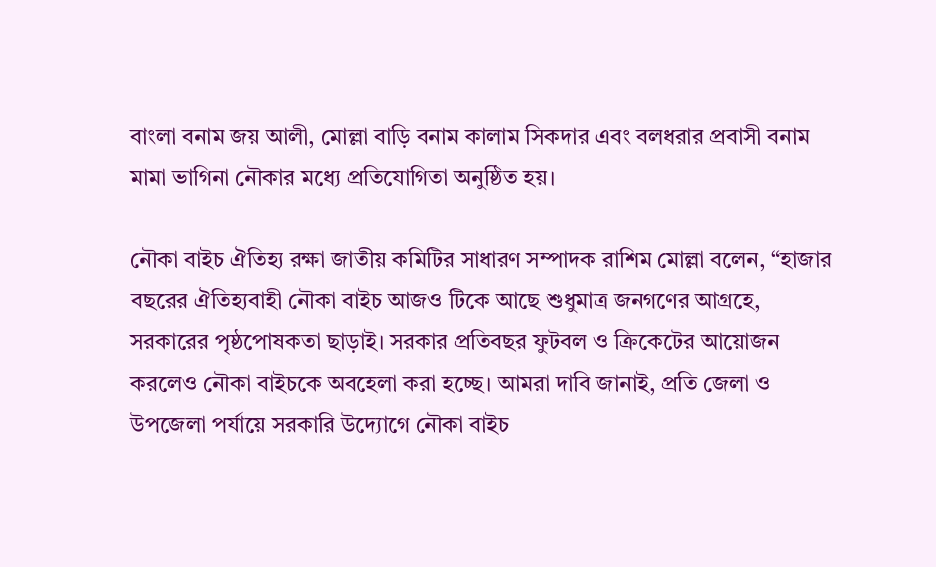বাংলা বনাম জয় আলী, মোল্লা বাড়ি বনাম কালাম সিকদার এবং বলধরার প্রবাসী বনাম মামা ভাগিনা নৌকার মধ্যে প্রতিযোগিতা অনুষ্ঠিত হয়।

নৌকা বাইচ ঐতিহ্য রক্ষা জাতীয় কমিটির সাধারণ সম্পাদক রাশিম মোল্লা বলেন, “হাজার বছরের ঐতিহ্যবাহী নৌকা বাইচ আজও টিকে আছে শুধুমাত্র জনগণের আগ্রহে, সরকারের পৃষ্ঠপোষকতা ছাড়াই। সরকার প্রতিবছর ফুটবল ও ক্রিকেটের আয়োজন করলেও নৌকা বাইচকে অবহেলা করা হচ্ছে। আমরা দাবি জানাই, প্রতি জেলা ও উপজেলা পর্যায়ে সরকারি উদ্যোগে নৌকা বাইচ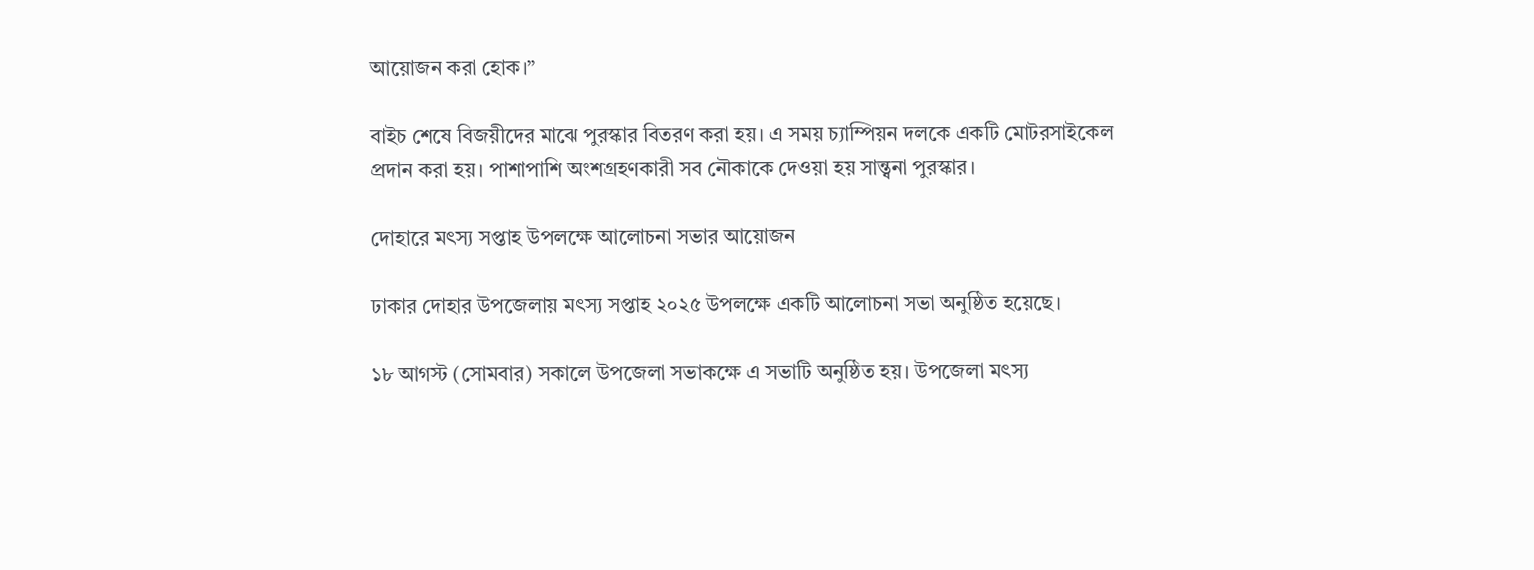আয়োজন করা হোক।”

বাইচ শেষে বিজয়ীদের মাঝে পুরস্কার বিতরণ করা হয়। এ সময় চ্যাম্পিয়ন দলকে একটি মোটরসাইকেল প্রদান করা হয়। পাশাপাশি অংশগ্রহণকারী সব নৌকাকে দেওয়া হয় সান্ত্বনা পুরস্কার।

দোহারে মৎস্য সপ্তাহ উপলক্ষে আলোচনা সভার আয়োজন

ঢাকার দোহার উপজেলায় মৎস্য সপ্তাহ ২০২৫ উপলক্ষে একটি আলোচনা সভা অনুষ্ঠিত হয়েছে।

১৮ আগস্ট (সোমবার) সকালে উপজেলা সভাকক্ষে এ সভাটি অনুষ্ঠিত হয়। উপজেলা মৎস্য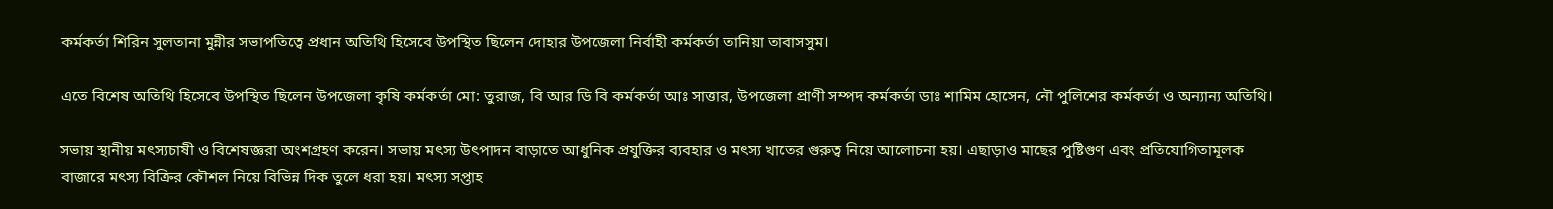কর্মকর্তা শিরিন সুলতানা মুন্নীর সভাপতিত্বে প্রধান অতিথি হিসেবে উপস্থিত ছিলেন দোহার উপজেলা নির্বাহী কর্মকর্তা তানিয়া তাবাসসুম।

এতে বিশেষ অতিথি হিসেবে উপস্থিত ছিলেন উপজেলা কৃষি কর্মকর্তা মো: তুরাজ, বি আর ডি বি কর্মকর্তা আঃ সাত্তার, উপজেলা প্রাণী সম্পদ কর্মকর্তা ডাঃ শামিম হোসেন, নৌ পুলিশের কর্মকর্তা ও অন্যান্য অতিথি।

সভায় স্থানীয় মৎস্যচাষী ও বিশেষজ্ঞরা অংশগ্রহণ করেন। সভায় মৎস্য উৎপাদন বাড়াতে আধুনিক প্রযুক্তির ব্যবহার ও মৎস্য খাতের গুরুত্ব নিয়ে আলোচনা হয়। এছাড়াও মাছের পুষ্টিগুণ এবং প্রতিযোগিতামূলক বাজারে মৎস্য বিক্রির কৌশল নিয়ে বিভিন্ন দিক তুলে ধরা হয়। মৎস্য সপ্তাহ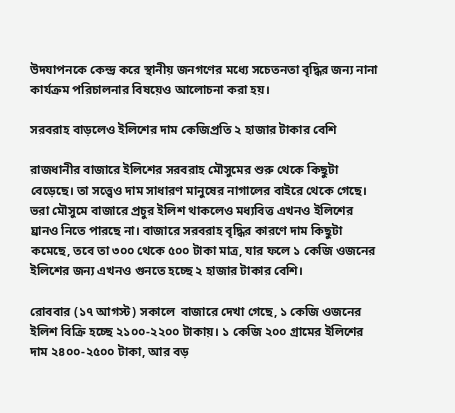উদযাপনকে কেন্দ্র করে স্থানীয় জনগণের মধ্যে সচেতনতা বৃদ্ধির জন্য নানা কার্যক্রম পরিচালনার বিষয়েও আলোচনা করা হয়।

সরবরাহ বাড়লেও ইলিশের দাম কেজিপ্রতি ২ হাজার টাকার বেশি

রাজধানীর বাজারে ইলিশের সরবরাহ মৌসুমের শুরু থেকে কিছুটা বেড়েছে। তা সত্ত্বেও দাম সাধারণ মানুষের নাগালের বাইরে থেকে গেছে। ভরা মৌসুমে বাজারে প্রচুর ইলিশ থাকলেও মধ্যবিত্ত এখনও ইলিশের ঘ্রানও নিতে পারছে না। বাজারে সরবরাহ বৃদ্ধির কারণে দাম কিছুটা কমেছে, তবে তা ৩০০ থেকে ৫০০ টাকা মাত্র, যার ফলে ১ কেজি ওজনের ইলিশের জন্য এখনও গুনতে হচ্ছে ২ হাজার টাকার বেশি।

রোববার (১৭ আগস্ট) সকালে  বাজারে দেখা গেছে, ১ কেজি ওজনের ইলিশ বিক্রি হচ্ছে ২১০০-২২০০ টাকায়। ১ কেজি ২০০ গ্রামের ইলিশের দাম ২৪০০-২৫০০ টাকা, আর বড়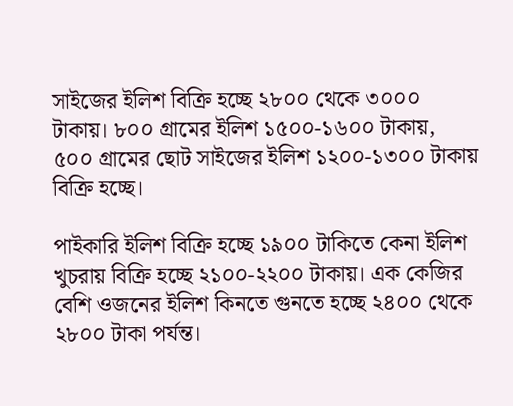সাইজের ইলিশ বিক্রি হচ্ছে ২৮০০ থেকে ৩০০০ টাকায়। ৮০০ গ্রামের ইলিশ ১৫০০-১৬০০ টাকায়, ৫০০ গ্রামের ছোট সাইজের ইলিশ ১২০০-১৩০০ টাকায় বিক্রি হচ্ছে।

পাইকারি ইলিশ বিক্রি হচ্ছে ১৯০০ টাকিতে কেনা ইলিশ খুচরায় বিক্রি হচ্ছে ২১০০-২২০০ টাকায়। এক কেজির বেশি ওজনের ইলিশ কিনতে গুনতে হচ্ছে ২৪০০ থেকে ২৮০০ টাকা পর্যন্ত।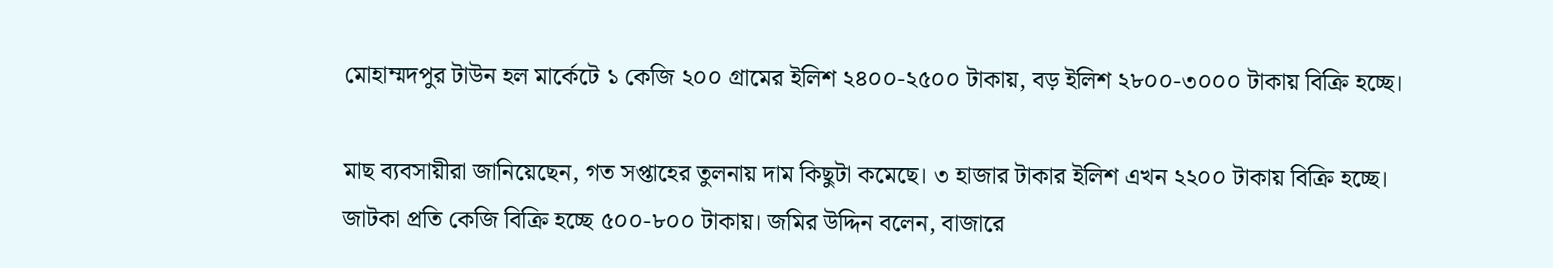মোহাম্মদপুর টাউন হল মার্কেটে ১ কেজি ২০০ গ্রামের ইলিশ ২৪০০-২৫০০ টাকায়, বড় ইলিশ ২৮০০-৩০০০ টাকায় বিক্রি হচ্ছে।

মাছ ব্যবসায়ীরা জানিয়েছেন, গত সপ্তাহের তুলনায় দাম কিছুটা কমেছে। ৩ হাজার টাকার ইলিশ এখন ২২০০ টাকায় বিক্রি হচ্ছে। জাটকা প্রতি কেজি বিক্রি হচ্ছে ৫০০-৮০০ টাকায়। জমির উদ্দিন বলেন, বাজারে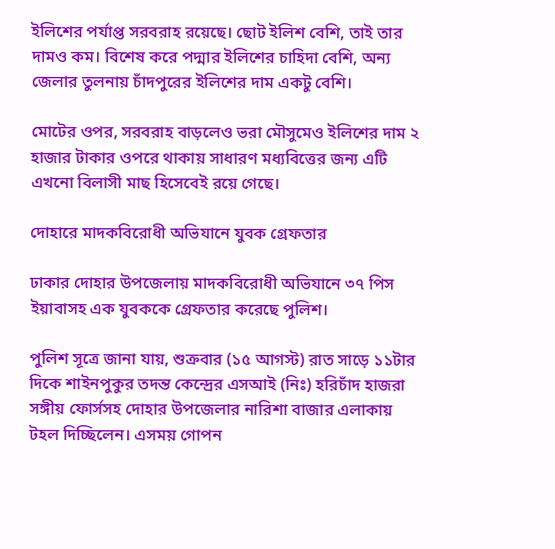ইলিশের পর্যাপ্ত সরবরাহ রয়েছে। ছোট ইলিশ বেশি, তাই তার দামও কম। বিশেষ করে পদ্মার ইলিশের চাহিদা বেশি, অন্য জেলার তুলনায় চাঁদপুরের ইলিশের দাম একটু বেশি।

মোটের ওপর, সরবরাহ বাড়লেও ভরা মৌসুমেও ইলিশের দাম ২ হাজার টাকার ওপরে থাকায় সাধারণ মধ্যবিত্তের জন্য এটি এখনো বিলাসী মাছ হিসেবেই রয়ে গেছে।

দোহারে মাদকবিরোধী অভিযানে যুবক গ্রেফতার

ঢাকার দোহার উপজেলায় মাদকবিরোধী অভিযানে ৩৭ পিস ইয়াবাসহ এক যুবককে গ্রেফতার করেছে পুলিশ।

পুলিশ সূত্রে জানা যায়, শুক্রবার (১৫ আগস্ট) রাত সাড়ে ১১টার দিকে শাইনপুকুর তদন্ত কেন্দ্রের এসআই (নিঃ) হরিচাঁদ হাজরা সঙ্গীয় ফোর্সসহ দোহার উপজেলার নারিশা বাজার এলাকায় টহল দিচ্ছিলেন। এসময় গোপন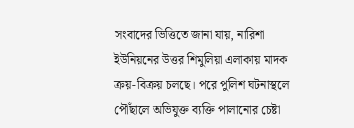সংবাদের ভিত্তিতে জানা যায়, নারিশা ইউনিয়নের উত্তর শিমুলিয়া এলাকায় মাদক ক্রয়-বিক্রয় চলছে। পরে পুলিশ ঘটনাস্থলে পৌঁছালে অভিযুক্ত ব্যক্তি পালানোর চেষ্টা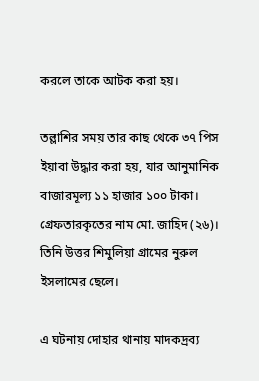করলে তাকে আটক করা হয়।

তল্লাশির সময় তার কাছ থেকে ৩৭ পিস ইয়াবা উদ্ধার করা হয়, যার আনুমানিক বাজারমূল্য ১১ হাজার ১০০ টাকা। গ্রেফতারকৃতের নাম মো. জাহিদ (২৬)। তিনি উত্তর শিমুলিয়া গ্রামের নুরুল ইসলামের ছেলে।

এ ঘটনায় দোহার থানায় মাদকদ্রব্য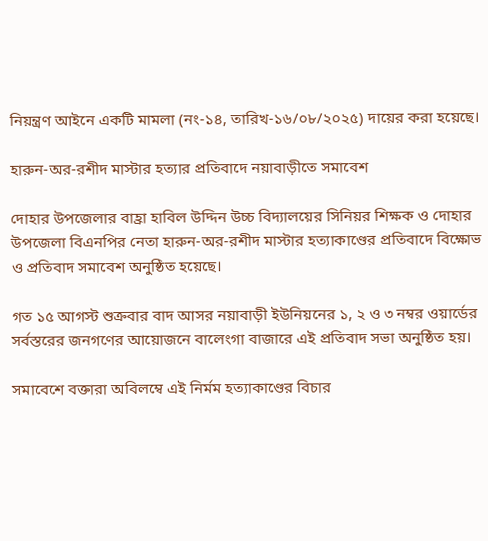নিয়ন্ত্রণ আইনে একটি মামলা (নং-১৪, তারিখ-১৬/০৮/২০২৫) দায়ের করা হয়েছে।

হারুন-অর-রশীদ মাস্টার হত্যার প্রতিবাদে নয়াবাড়ীতে সমাবেশ

দোহার উপজেলার বাহ্রা হাবিল উদ্দিন উচ্চ বিদ্যালয়ের সিনিয়র শিক্ষক ও দোহার উপজেলা বিএনপির নেতা হারুন-অর-রশীদ মাস্টার হত্যাকাণ্ডের প্রতিবাদে বিক্ষোভ ও প্রতিবাদ সমাবেশ অনুষ্ঠিত হয়েছে।

গত ১৫ আগস্ট শুক্রবার বাদ আসর নয়াবাড়ী ইউনিয়নের ১, ২ ও ৩ নম্বর ওয়ার্ডের সর্বস্তরের জনগণের আয়োজনে বালেংগা বাজারে এই প্রতিবাদ সভা অনুষ্ঠিত হয়।

সমাবেশে বক্তারা অবিলম্বে এই নির্মম হত্যাকাণ্ডের বিচার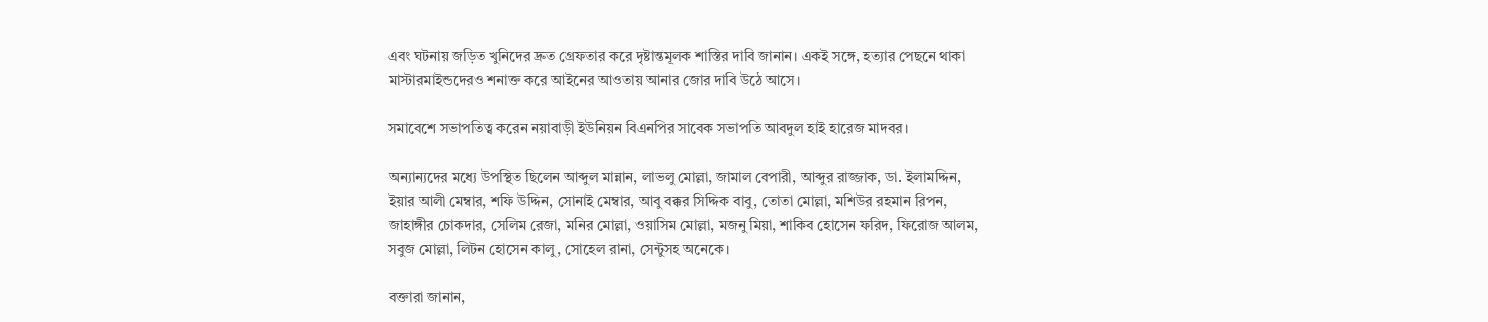এবং ঘটনায় জড়িত খুনিদের দ্রুত গ্রেফতার করে দৃষ্টান্তমূলক শাস্তির দাবি জানান। একই সঙ্গে, হত্যার পেছনে থাকা মাস্টারমাইন্ডদেরও শনাক্ত করে আইনের আওতায় আনার জোর দাবি উঠে আসে।

সমাবেশে সভাপতিত্ব করেন নয়াবাড়ী ইউনিয়ন বিএনপির সাবেক সভাপতি আবদুল হাই হারেজ মাদবর।

অন্যান্যদের মধ্যে উপস্থিত ছিলেন আব্দুল মান্নান, লাভলু মোল্লা, জামাল বেপারী, আব্দুর রাজ্জাক, ডা. ইলামদ্দিন, ইয়ার আলী মেম্বার, শফি উদ্দিন, সোনাই মেম্বার, আবু বক্কর সিদ্দিক বাবু, তোতা মোল্লা, মশিউর রহমান রিপন, জাহাঙ্গীর চোকদার, সেলিম রেজা, মনির মোল্লা, ওয়াসিম মোল্লা, মজনু মিয়া, শাকিব হোসেন ফরিদ, ফিরোজ আলম, সবুজ মোল্লা, লিটন হোসেন কালু, সোহেল রানা, সেন্টুসহ অনেকে।

বক্তারা জানান,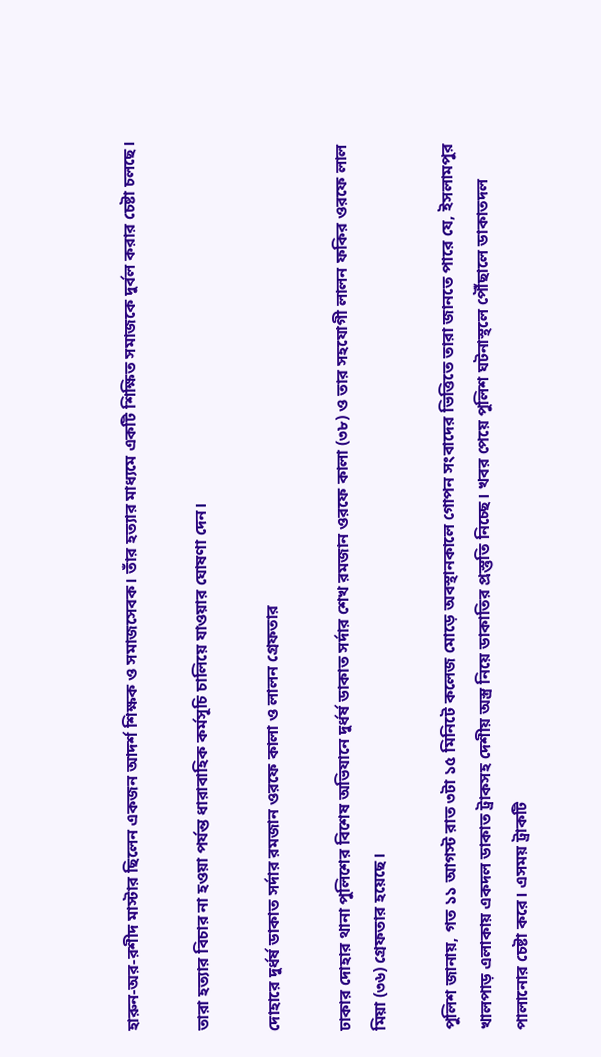হারুন-অর-রশীদ মাস্টার ছিলেন একজন আদর্শ শিক্ষক ও সমাজসেবক। তাঁর হত্যার মাধ্যমে একটি শিক্ষিত সমাজকে দুর্বল করার চেষ্টা চলছে।

তারা হত্যার বিচার না হওয়া পর্যন্ত ধারাবাহিক কর্মসূচি চালিয়ে যাওয়ার ঘোষণা দেন।

দোহারে দুর্ধর্ষ ডাকাত সর্দার রমজান ওরফে কালা ও লালন গ্রেফতার

ঢাকার দোহার থানা পুলিশের বিশেষ অভিযানে দুর্ধর্ষ ডাকাত সর্দার শেখ রমজান ওরফে কালা (৩৮) ও তার সহযোগী লালন ফকির ওরফে লাল মিয়া (৩৬) গ্রেফতার হয়েছে।

পুলিশ জানায়, গত ১১ আগস্ট রাত ৩টা ১৫ মিনিটে কলেজ মোড়ে অবস্থানকালে গোপন সংবাদের ভিত্তিতে তারা জানতে পারে যে, ইসলামপুর খালপাড় এলাকায় একদল ডাকাত ট্রাকসহ দেশীয় অস্ত্র নিয়ে ডাকাতির প্রস্তুতি নিচ্ছে। খবর পেয়ে পুলিশ ঘটনাস্থলে পৌঁছালে ডাকাতদল পালানোর চেষ্টা করে। এসময় ট্রাকটি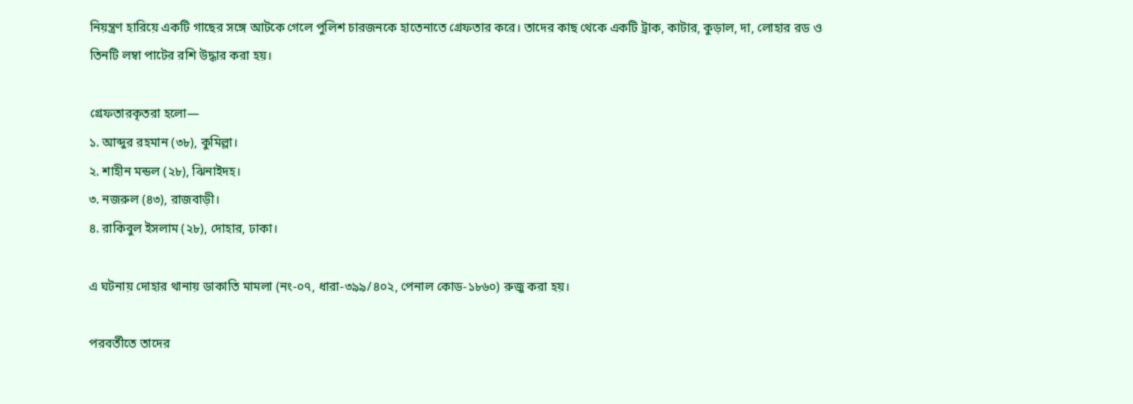নিয়ন্ত্রণ হারিয়ে একটি গাছের সঙ্গে আটকে গেলে পুলিশ চারজনকে হাতেনাতে গ্রেফতার করে। তাদের কাছ থেকে একটি ট্রাক, কাটার, কুড়াল, দা, লোহার রড ও তিনটি লম্বা পাটের রশি উদ্ধার করা হয়।

গ্রেফতারকৃতরা হলো—
১. আব্দুর রহমান (৩৮), কুমিল্লা।
২. শাহীন মন্ডল (২৮), ঝিনাইদহ।
৩. নজরুল (৪৩), রাজবাড়ী।
৪. রাকিবুল ইসলাম (২৮), দোহার, ঢাকা।

এ ঘটনায় দোহার থানায় ডাকাতি মামলা (নং-০৭, ধারা-৩৯৯/৪০২, পেনাল কোড-১৮৬০) রুজু করা হয়।

পরবর্তীতে তাদের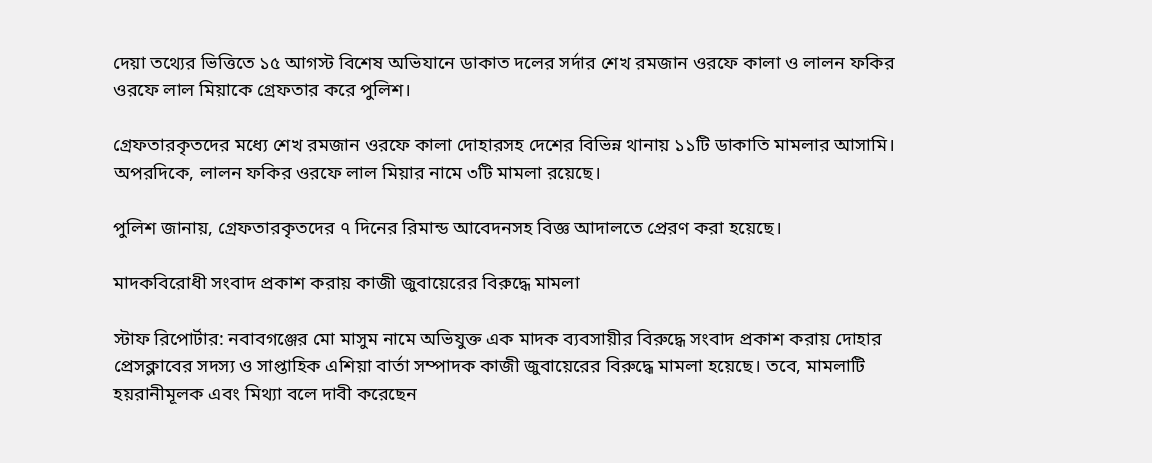দেয়া তথ্যের ভিত্তিতে ১৫ আগস্ট বিশেষ অভিযানে ডাকাত দলের সর্দার শেখ রমজান ওরফে কালা ও লালন ফকির ওরফে লাল মিয়াকে গ্রেফতার করে পুলিশ।

গ্রেফতারকৃতদের মধ্যে শেখ রমজান ওরফে কালা দোহারসহ দেশের বিভিন্ন থানায় ১১টি ডাকাতি মামলার আসামি। অপরদিকে, লালন ফকির ওরফে লাল মিয়ার নামে ৩টি মামলা রয়েছে।

পুলিশ জানায়, গ্রেফতারকৃতদের ৭ দিনের রিমান্ড আবেদনসহ বিজ্ঞ আদালতে প্রেরণ করা হয়েছে।

মাদকবিরোধী সংবাদ প্রকাশ করায় কাজী জুবায়েরের বিরুদ্ধে মামলা

স্টাফ রিপোর্টার: নবাবগঞ্জের মো মাসুম নামে অভিযুক্ত এক মাদক ব্যবসায়ীর বিরুদ্ধে সংবাদ প্রকাশ করায় দোহার প্রেসক্লাবের সদস্য ও সাপ্তাহিক এশিয়া বার্তা সম্পাদক কাজী জুবায়েরের বিরুদ্ধে মামলা হয়েছে। তবে, মামলাটি হয়রানীমূলক এবং মিথ্যা বলে দাবী করেছেন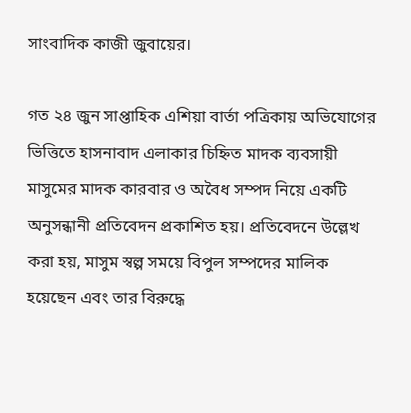সাংবাদিক কাজী জুবায়ের।

গত ২৪ জুন সাপ্তাহিক এশিয়া বার্তা পত্রিকায় অভিযোগের ভিত্তিতে হাসনাবাদ এলাকার চিহ্নিত মাদক ব্যবসায়ী মাসুমের মাদক কারবার ও অবৈধ সম্পদ নিয়ে একটি অনুসন্ধানী প্রতিবেদন প্রকাশিত হয়। প্রতিবেদনে উল্লেখ করা হয়, মাসুম স্বল্প সময়ে বিপুল সম্পদের মালিক হয়েছেন এবং তার বিরুদ্ধে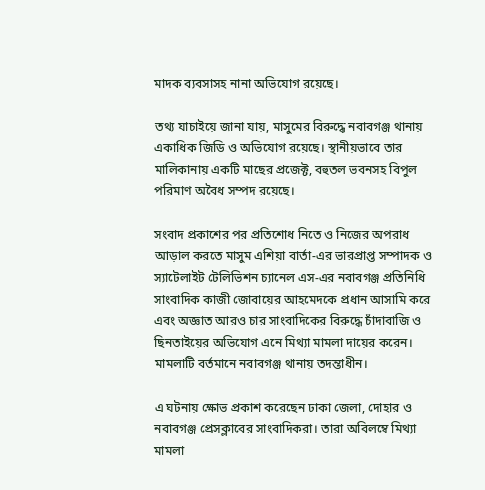মাদক ব্যবসাসহ নানা অভিযোগ রয়েছে।

তথ্য যাচাইয়ে জানা যায়, মাসুমের বিরুদ্ধে নবাবগঞ্জ থানায় একাধিক জিডি ও অভিযোগ রয়েছে। স্থানীয়ভাবে তার মালিকানায় একটি মাছের প্রজেক্ট, বহুতল ভবনসহ বিপুল পরিমাণ অবৈধ সম্পদ রয়েছে।

সংবাদ প্রকাশের পর প্রতিশোধ নিতে ও নিজের অপরাধ আড়াল করতে মাসুম এশিয়া বার্তা-এর ভারপ্রাপ্ত সম্পাদক ও স্যাটেলাইট টেলিভিশন চ্যানেল এস-এর নবাবগঞ্জ প্রতিনিধি সাংবাদিক কাজী জোবায়ের আহমেদকে প্রধান আসামি করে এবং অজ্ঞাত আরও চার সাংবাদিকের বিরুদ্ধে চাঁদাবাজি ও ছিনতাইয়ের অভিযোগ এনে মিথ্যা মামলা দায়ের করেন। মামলাটি বর্তমানে নবাবগঞ্জ থানায় তদন্তাধীন।

এ ঘটনায় ক্ষোভ প্রকাশ করেছেন ঢাকা জেলা, দোহার ও নবাবগঞ্জ প্রেসক্লাবের সাংবাদিকরা। তারা অবিলম্বে মিথ্যা মামলা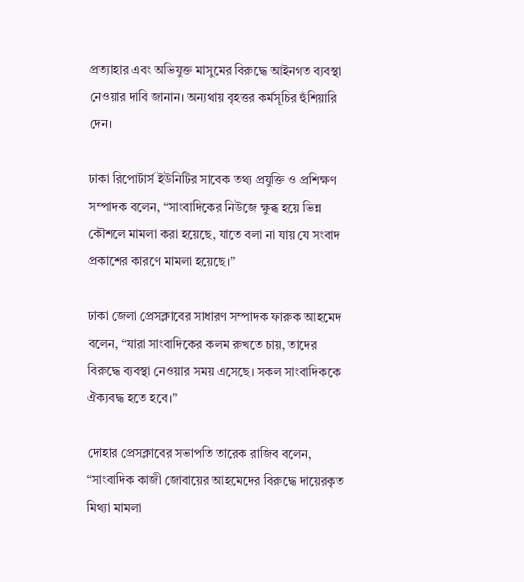প্রত্যাহার এবং অভিযুক্ত মাসুমের বিরুদ্ধে আইনগত ব্যবস্থা নেওয়ার দাবি জানান। অন্যথায় বৃহত্তর কর্মসূচির হুঁশিয়ারি দেন।

ঢাকা রিপোর্টার্স ইউনিটির সাবেক তথ্য প্রযুক্তি ও প্রশিক্ষণ সম্পাদক বলেন, “সাংবাদিকের নিউজে ক্ষুব্ধ হয়ে ভিন্ন কৌশলে মামলা করা হয়েছে, যাতে বলা না যায় যে সংবাদ প্রকাশের কারণে মামলা হয়েছে।”

ঢাকা জেলা প্রেসক্লাবের সাধারণ সম্পাদক ফারুক আহমেদ বলেন, “যারা সাংবাদিকের কলম রুখতে চায়, তাদের বিরুদ্ধে ব্যবস্থা নেওয়ার সময় এসেছে। সকল সাংবাদিককে ঐক্যবদ্ধ হতে হবে।”

দোহার প্রেসক্লাবের সভাপতি তারেক রাজিব বলেন, “সাংবাদিক কাজী জোবায়ের আহমেদের বিরুদ্ধে দায়েরকৃত মিথ্যা মামলা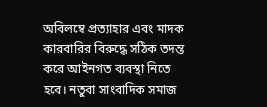অবিলম্বে প্রত্যাহার এবং মাদক কারবারির বিরুদ্ধে সঠিক তদন্ত করে আইনগত ব্যবস্থা নিতে হবে। নতুবা সাংবাদিক সমাজ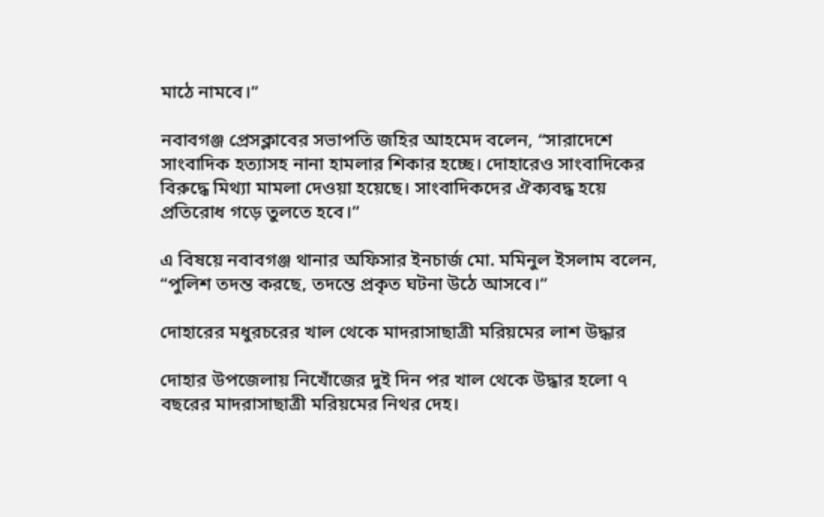মাঠে নামবে।”

নবাবগঞ্জ প্রেসক্লাবের সভাপতি জহির আহমেদ বলেন, “সারাদেশে সাংবাদিক হত্যাসহ নানা হামলার শিকার হচ্ছে। দোহারেও সাংবাদিকের বিরুদ্ধে মিথ্যা মামলা দেওয়া হয়েছে। সাংবাদিকদের ঐক্যবদ্ধ হয়ে প্রতিরোধ গড়ে তুলতে হবে।”

এ বিষয়ে নবাবগঞ্জ থানার অফিসার ইনচার্জ মো. মমিনুল ইসলাম বলেন, “পুলিশ তদন্ত করছে, তদন্তে প্রকৃত ঘটনা উঠে আসবে।”

দোহারের মধুরচরের খাল থেকে মাদরাসাছাত্রী মরিয়মের লাশ উদ্ধার

দোহার উপজেলায় নিখোঁজের দুই দিন পর খাল থেকে উদ্ধার হলো ৭ বছরের মাদরাসাছাত্রী মরিয়মের নিথর দেহ।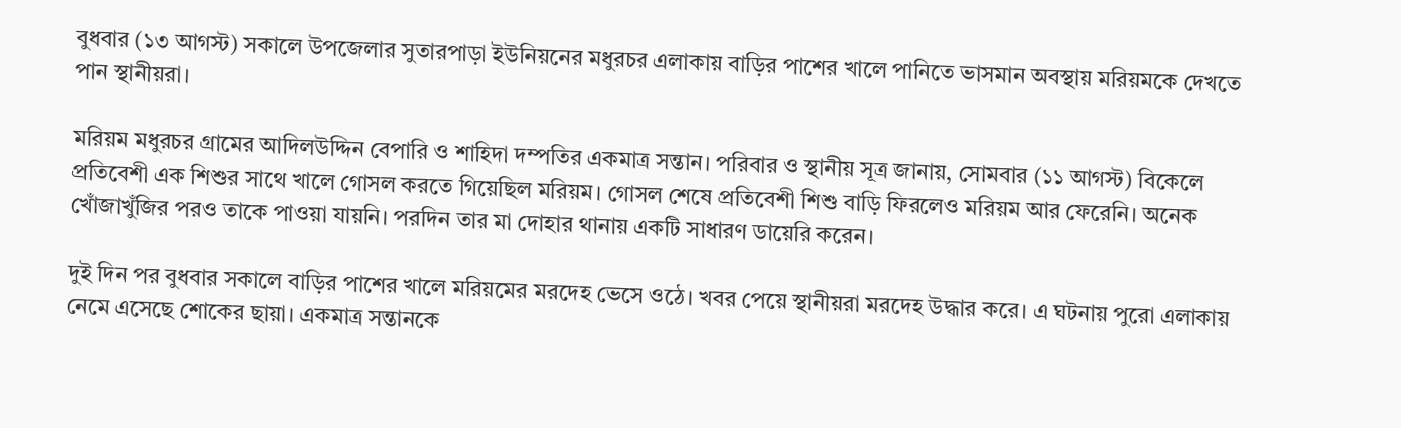বুধবার (১৩ আগস্ট) সকালে উপজেলার সুতারপাড়া ইউনিয়নের মধুরচর এলাকায় বাড়ির পাশের খালে পানিতে ভাসমান অবস্থায় মরিয়মকে দেখতে পান স্থানীয়রা।

মরিয়ম মধুরচর গ্রামের আদিলউদ্দিন বেপারি ও শাহিদা দম্পতির একমাত্র সন্তান। পরিবার ও স্থানীয় সূত্র জানায়, সোমবার (১১ আগস্ট) বিকেলে প্রতিবেশী এক শিশুর সাথে খালে গোসল করতে গিয়েছিল মরিয়ম। গোসল শেষে প্রতিবেশী শিশু বাড়ি ফিরলেও মরিয়ম আর ফেরেনি। অনেক খোঁজাখুঁজির পরও তাকে পাওয়া যায়নি। পরদিন তার মা দোহার থানায় একটি সাধারণ ডায়েরি করেন।

দুই দিন পর বুধবার সকালে বাড়ির পাশের খালে মরিয়মের মরদেহ ভেসে ওঠে। খবর পেয়ে স্থানীয়রা মরদেহ উদ্ধার করে। এ ঘটনায় পুরো এলাকায় নেমে এসেছে শোকের ছায়া। একমাত্র সন্তানকে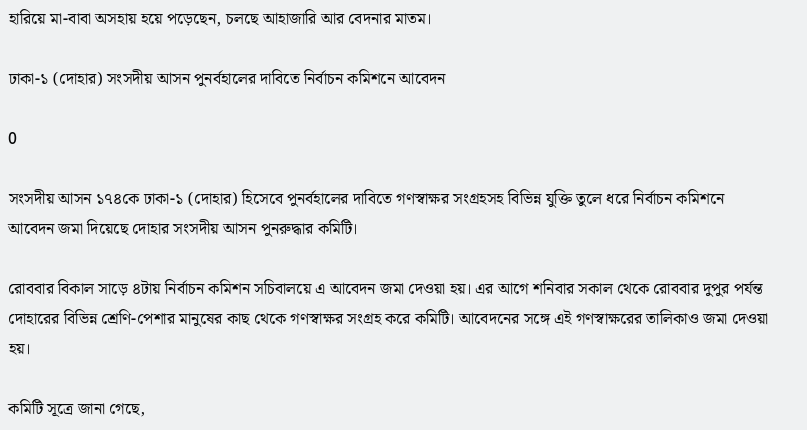হারিয়ে মা-বাবা অসহায় হয়ে পড়েছেন, চলছে আহাজারি আর বেদনার মাতম।

ঢাকা-১ (দোহার) সংসদীয় আসন পুনর্বহালের দাবিতে নির্বাচন কমিশনে আবেদন

0

সংসদীয় আসন ১৭৪কে ঢাকা-১ (দোহার) হিসেবে পুনর্বহালের দাবিতে গণস্বাক্ষর সংগ্রহসহ বিভিন্ন যুক্তি তুলে ধরে নির্বাচন কমিশনে আবেদন জমা দিয়েছে দোহার সংসদীয় আসন পুনরুদ্ধার কমিটি।

রোববার বিকাল সাড়ে ৪টায় নির্বাচন কমিশন সচিবালয়ে এ আবেদন জমা দেওয়া হয়। এর আগে শনিবার সকাল থেকে রোববার দুপুর পর্যন্ত দোহারের বিভিন্ন শ্রেণি-পেশার মানুষের কাছ থেকে গণস্বাক্ষর সংগ্রহ করে কমিটি। আবেদনের সঙ্গে এই গণস্বাক্ষরের তালিকাও জমা দেওয়া হয়।

কমিটি সূত্রে জানা গেছে,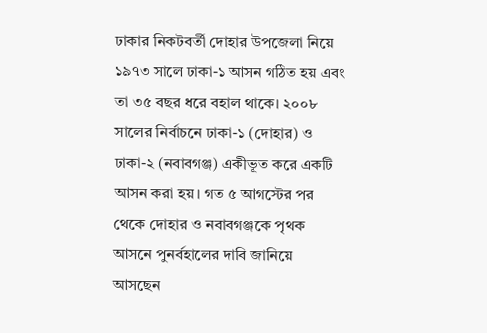ঢাকার নিকটবর্তী দোহার উপজেলা নিয়ে ১৯৭৩ সালে ঢাকা-১ আসন গঠিত হয় এবং তা ৩৫ বছর ধরে বহাল থাকে। ২০০৮ সালের নির্বাচনে ঢাকা-১ (দোহার) ও ঢাকা-২ (নবাবগঞ্জ) একীভূত করে একটি আসন করা হয়। গত ৫ আগস্টের পর থেকে দোহার ও নবাবগঞ্জকে পৃথক আসনে পুনর্বহালের দাবি জানিয়ে আসছেন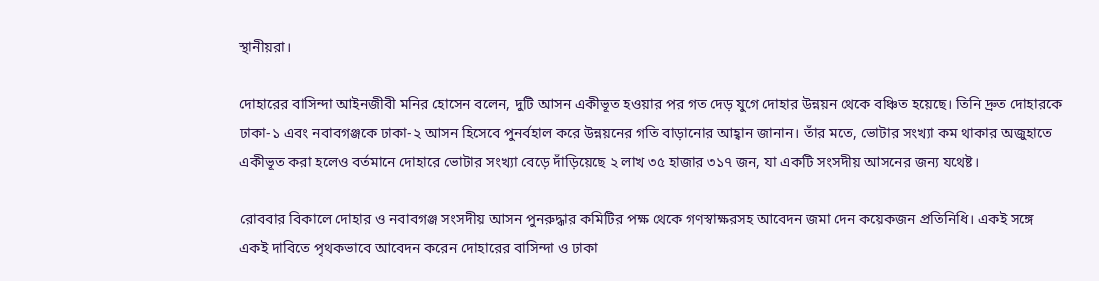স্থানীয়রা।

দোহারের বাসিন্দা আইনজীবী মনির হোসেন বলেন, দুটি আসন একীভূত হওয়ার পর গত দেড় যুগে দোহার উন্নয়ন থেকে বঞ্চিত হয়েছে। তিনি দ্রুত দোহারকে ঢাকা-১ এবং নবাবগঞ্জকে ঢাকা-২ আসন হিসেবে পুনর্বহাল করে উন্নয়নের গতি বাড়ানোর আহ্বান জানান। তাঁর মতে, ভোটার সংখ্যা কম থাকার অজুহাতে একীভূত করা হলেও বর্তমানে দোহারে ভোটার সংখ্যা বেড়ে দাঁড়িয়েছে ২ লাখ ৩৫ হাজার ৩১৭ জন, যা একটি সংসদীয় আসনের জন্য যথেষ্ট।

রোববার বিকালে দোহার ও নবাবগঞ্জ সংসদীয় আসন পুনরুদ্ধার কমিটির পক্ষ থেকে গণস্বাক্ষরসহ আবেদন জমা দেন কয়েকজন প্রতিনিধি। একই সঙ্গে একই দাবিতে পৃথকভাবে আবেদন করেন দোহারের বাসিন্দা ও ঢাকা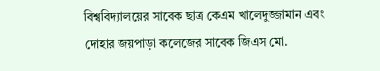বিশ্ববিদ্যালয়ের সাবেক ছাত্র কেএম খালেদুজ্জামান এবং দোহার জয়পাড়া কলেজের সাবেক জিএস মো.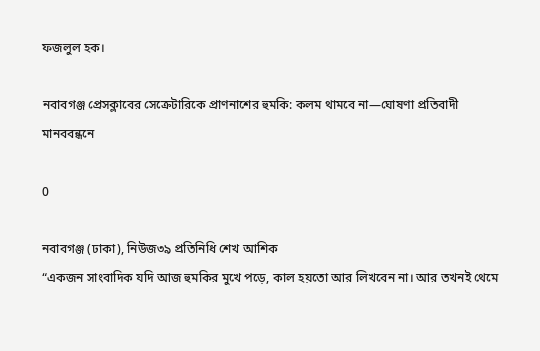ফজলুল হক।

নবাবগঞ্জ প্রেসক্লাবের সেক্রেটারিকে প্রাণনাশের হুমকি: কলম থামবে না—ঘোষণা প্রতিবাদী মানববন্ধনে

0

নবাবগঞ্জ (ঢাকা), নিউজ৩৯ প্রতিনিধি শেখ আশিক
“একজন সাংবাদিক যদি আজ হুমকির মুখে পড়ে, কাল হয়তো আর লিখবেন না। আর তখনই থেমে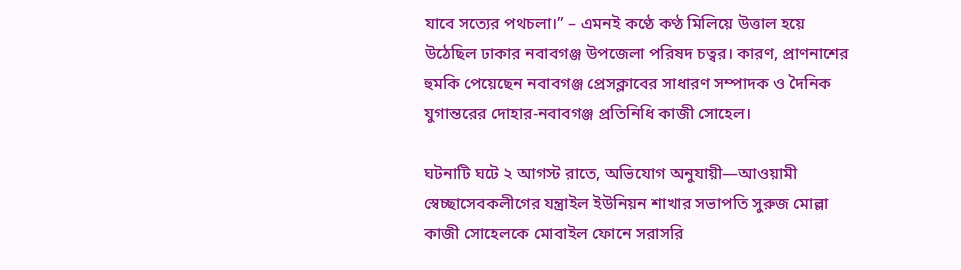যাবে সত্যের পথচলা।” – এমনই কণ্ঠে কণ্ঠ মিলিয়ে উত্তাল হয়ে উঠেছিল ঢাকার নবাবগঞ্জ উপজেলা পরিষদ চত্বর। কারণ, প্রাণনাশের হুমকি পেয়েছেন নবাবগঞ্জ প্রেসক্লাবের সাধারণ সম্পাদক ও দৈনিক যুগান্তরের দোহার-নবাবগঞ্জ প্রতিনিধি কাজী সোহেল।

ঘটনাটি ঘটে ২ আগস্ট রাতে, অভিযোগ অনুযায়ী—আওয়ামী স্বেচ্ছাসেবকলীগের যন্ত্রাইল ইউনিয়ন শাখার সভাপতি সুরুজ মোল্লা কাজী সোহেলকে মোবাইল ফোনে সরাসরি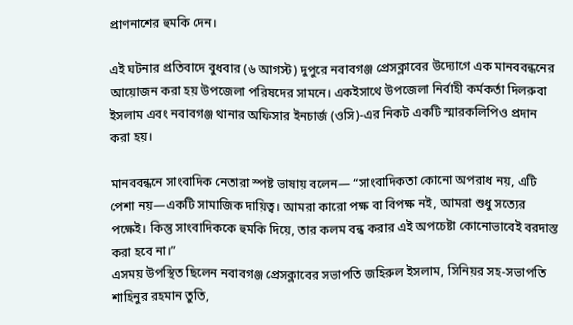প্রাণনাশের হুমকি দেন।

এই ঘটনার প্রতিবাদে বুধবার (৬ আগস্ট) দুপুরে নবাবগঞ্জ প্রেসক্লাবের উদ্যোগে এক মানববন্ধনের আয়োজন করা হয় উপজেলা পরিষদের সামনে। একইসাথে উপজেলা নির্বাহী কর্মকর্তা দিলরুবা ইসলাম এবং নবাবগঞ্জ থানার অফিসার ইনচার্জ (ওসি)-এর নিকট একটি স্মারকলিপিও প্রদান করা হয়।

মানববন্ধনে সাংবাদিক নেতারা স্পষ্ট ভাষায় বলেন— “সাংবাদিকতা কোনো অপরাধ নয়, এটি পেশা নয়—একটি সামাজিক দায়িত্ব। আমরা কারো পক্ষ বা বিপক্ষ নই, আমরা শুধু সত্যের পক্ষেই। কিন্তু সাংবাদিককে হুমকি দিয়ে, তার কলম বন্ধ করার এই অপচেষ্টা কোনোভাবেই বরদাস্ত করা হবে না।”
এসময় উপস্থিত ছিলেন নবাবগঞ্জ প্রেসক্লাবের সভাপতি জহিরুল ইসলাম, সিনিয়র সহ-সভাপতি শাহিনুর রহমান তুতি,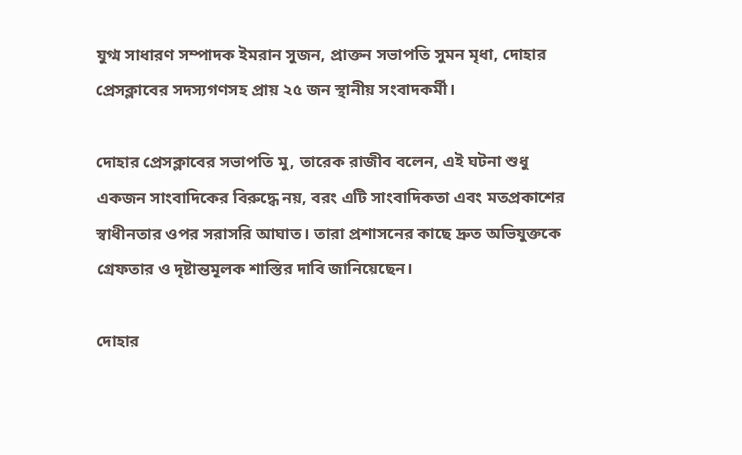যুগ্ম সাধারণ সম্পাদক ইমরান সুজন, প্রাক্তন সভাপতি সুমন মৃধা, দোহার প্রেসক্লাবের সদস্যগণসহ প্রায় ২৫ জন স্থানীয় সংবাদকর্মী।

দোহার প্রেসক্লাবের সভাপতি মু, তারেক রাজীব বলেন, এই ঘটনা শুধু একজন সাংবাদিকের বিরুদ্ধে নয়, বরং এটি সাংবাদিকতা এবং মতপ্রকাশের স্বাধীনতার ওপর সরাসরি আঘাত। তারা প্রশাসনের কাছে দ্রুত অভিযুক্তকে গ্রেফতার ও দৃষ্টান্তমূলক শাস্তির দাবি জানিয়েছেন।

দোহার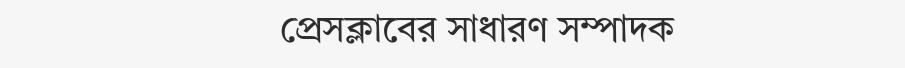প্রেসক্লাবের সাধারণ সম্পাদক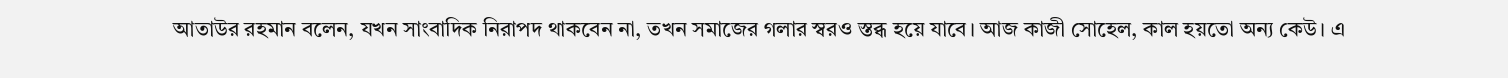আতাউর রহমান বলেন, যখন সাংবাদিক নিরাপদ থাকবেন না, তখন সমাজের গলার স্বরও স্তব্ধ হয়ে যাবে। আজ কাজী সোহেল, কাল হয়তো অন্য কেউ। এ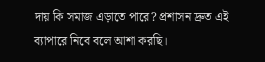দায় কি সমাজ এড়াতে পারে? প্রশাসন দ্রুত এই ব্যাপারে নিবে বলে আশা করছি।